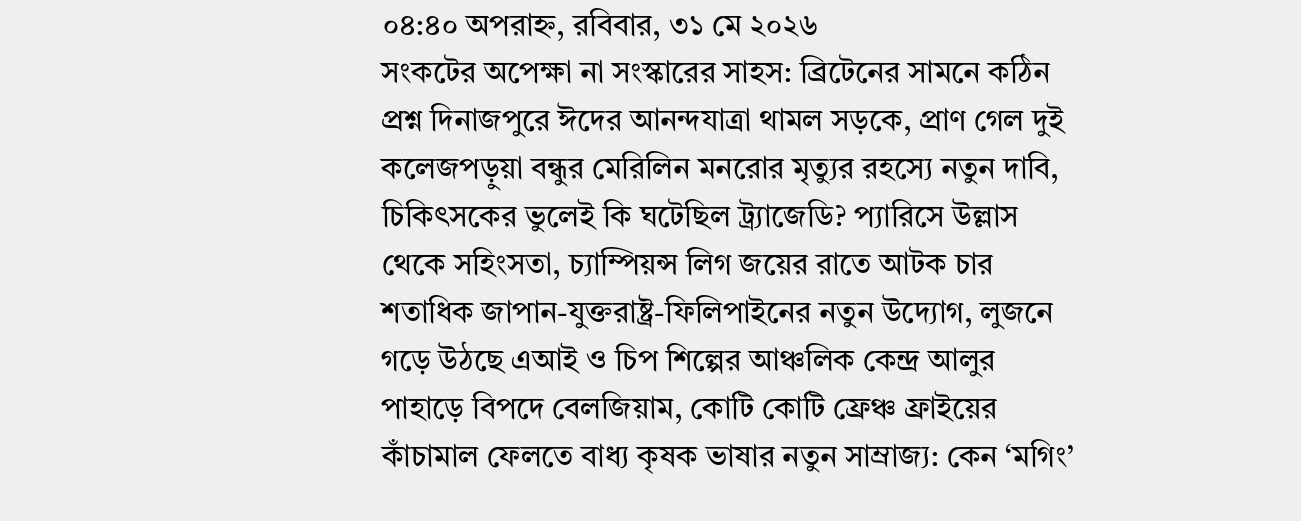০৪:৪০ অপরাহ্ন, রবিবার, ৩১ মে ২০২৬
সংকটের অপেক্ষা না সংস্কারের সাহস: ব্রিটেনের সামনে কঠিন প্রশ্ন দিনাজপুরে ঈদের আনন্দযাত্রা থামল সড়কে, প্রাণ গেল দুই কলেজপড়ুয়া বন্ধুর মেরিলিন মনরোর মৃত্যুর রহস্যে নতুন দাবি, চিকিৎসকের ভুলেই কি ঘটেছিল ট্র্যাজেডি? প্যারিসে উল্লাস থেকে সহিংসতা, চ্যাম্পিয়ন্স লিগ জয়ের রাতে আটক চার শতাধিক জাপান-যুক্তরাষ্ট্র-ফিলিপাইনের নতুন উদ্যোগ, লুজনে গড়ে উঠছে এআই ও চিপ শিল্পের আঞ্চলিক কেন্দ্র আলুর পাহাড়ে বিপদে বেলজিয়াম, কোটি কোটি ফ্রেঞ্চ ফ্রাইয়ের কাঁচামাল ফেলতে বাধ্য কৃষক ভাষার নতুন সাম্রাজ্য: কেন ‘মগিং’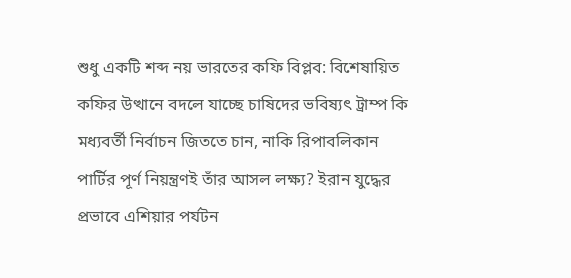শুধু একটি শব্দ নয় ভারতের কফি বিপ্লব: বিশেষায়িত কফির উত্থানে বদলে যাচ্ছে চাষিদের ভবিষ্যৎ ট্রাম্প কি মধ্যবর্তী নির্বাচন জিততে চান, নাকি রিপাবলিকান পার্টির পূর্ণ নিয়ন্ত্রণই তাঁর আসল লক্ষ্য? ইরান যুদ্ধের প্রভাবে এশিয়ার পর্যটন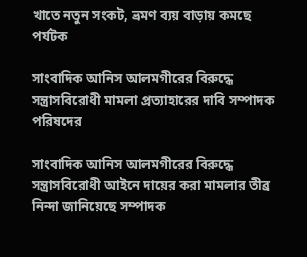খাতে নতুন সংকট, ভ্রমণ ব্যয় বাড়ায় কমছে পর্যটক

সাংবাদিক আনিস আলমগীরের বিরুদ্ধে সন্ত্রাসবিরোধী মামলা প্রত্যাহারের দাবি সম্পাদক পরিষদের

সাংবাদিক আনিস আলমগীরের বিরুদ্ধে সন্ত্রাসবিরোধী আইনে দায়ের করা মামলার তীব্র নিন্দা জানিয়েছে সম্পাদক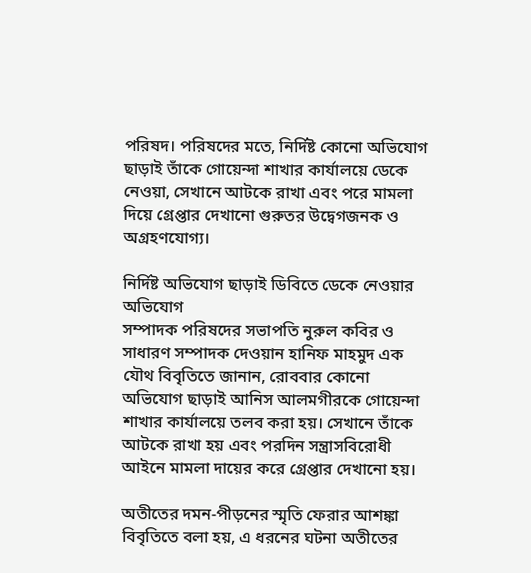পরিষদ। পরিষদের মতে, নির্দিষ্ট কোনো অভিযোগ ছাড়াই তাঁকে গোয়েন্দা শাখার কার্যালয়ে ডেকে নেওয়া, সেখানে আটকে রাখা এবং পরে মামলা দিয়ে গ্রেপ্তার দেখানো গুরুতর উদ্বেগজনক ও অগ্রহণযোগ্য।

নির্দিষ্ট অভিযোগ ছাড়াই ডিবিতে ডেকে নেওয়ার অভিযোগ
সম্পাদক পরিষদের সভাপতি নুরুল কবির ও সাধারণ সম্পাদক দেওয়ান হানিফ মাহমুদ এক যৌথ বিবৃতিতে জানান, রোববার কোনো অভিযোগ ছাড়াই আনিস আলমগীরকে গোয়েন্দা শাখার কার্যালয়ে তলব করা হয়। সেখানে তাঁকে আটকে রাখা হয় এবং পরদিন সন্ত্রাসবিরোধী আইনে মামলা দায়ের করে গ্রেপ্তার দেখানো হয়।

অতীতের দমন-পীড়নের স্মৃতি ফেরার আশঙ্কা
বিবৃতিতে বলা হয়, এ ধরনের ঘটনা অতীতের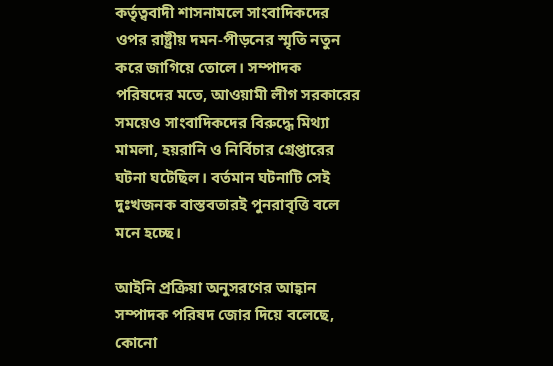কর্তৃত্ববাদী শাসনামলে সাংবাদিকদের ওপর রাষ্ট্রীয় দমন-পীড়নের স্মৃতি নতুন করে জাগিয়ে তোলে। সম্পাদক পরিষদের মতে, আওয়ামী লীগ সরকারের সময়েও সাংবাদিকদের বিরুদ্ধে মিথ্যা মামলা, হয়রানি ও নির্বিচার গ্রেপ্তারের ঘটনা ঘটেছিল। বর্তমান ঘটনাটি সেই দুঃখজনক বাস্তবতারই পুনরাবৃত্তি বলে মনে হচ্ছে।

আইনি প্রক্রিয়া অনুসরণের আহ্বান
সম্পাদক পরিষদ জোর দিয়ে বলেছে, কোনো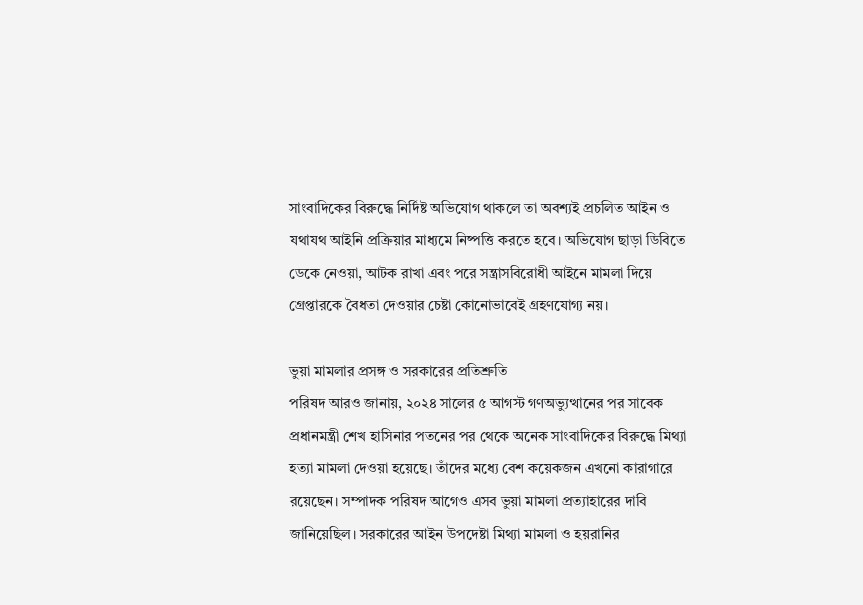সাংবাদিকের বিরুদ্ধে নির্দিষ্ট অভিযোগ থাকলে তা অবশ্যই প্রচলিত আইন ও যথাযথ আইনি প্রক্রিয়ার মাধ্যমে নিষ্পত্তি করতে হবে। অভিযোগ ছাড়া ডিবিতে ডেকে নেওয়া, আটক রাখা এবং পরে সন্ত্রাসবিরোধী আইনে মামলা দিয়ে গ্রেপ্তারকে বৈধতা দেওয়ার চেষ্টা কোনোভাবেই গ্রহণযোগ্য নয়।

ভুয়া মামলার প্রসঙ্গ ও সরকারের প্রতিশ্রুতি
পরিষদ আরও জানায়, ২০২৪ সালের ৫ আগস্ট গণঅভ্যুত্থানের পর সাবেক প্রধানমন্ত্রী শেখ হাসিনার পতনের পর থেকে অনেক সাংবাদিকের বিরুদ্ধে মিথ্যা হত্যা মামলা দেওয়া হয়েছে। তাঁদের মধ্যে বেশ কয়েকজন এখনো কারাগারে রয়েছেন। সম্পাদক পরিষদ আগেও এসব ভুয়া মামলা প্রত্যাহারের দাবি জানিয়েছিল। সরকারের আইন উপদেষ্টা মিথ্যা মামলা ও হয়রানির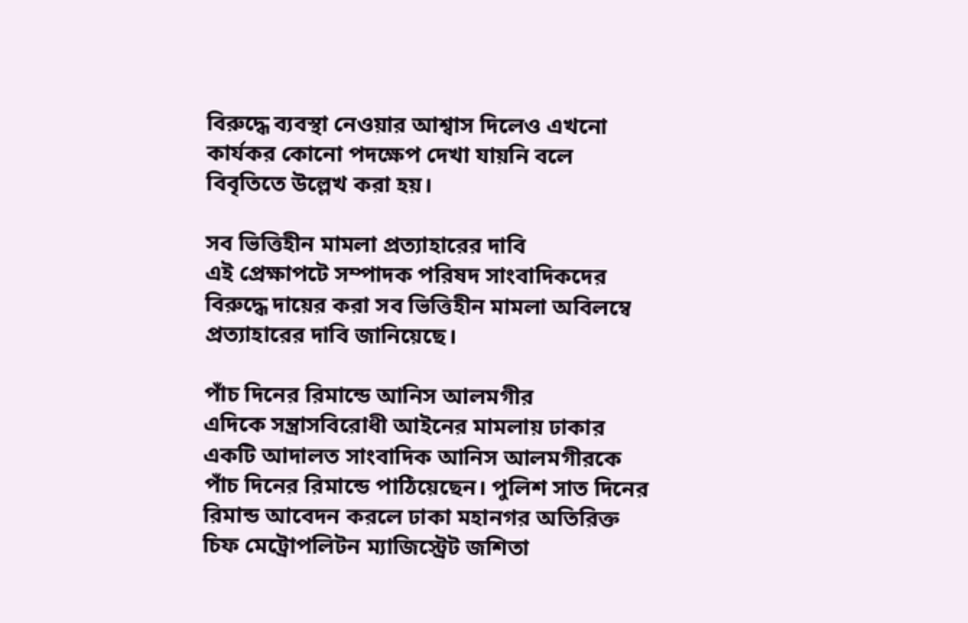বিরুদ্ধে ব্যবস্থা নেওয়ার আশ্বাস দিলেও এখনো কার্যকর কোনো পদক্ষেপ দেখা যায়নি বলে বিবৃতিতে উল্লেখ করা হয়।

সব ভিত্তিহীন মামলা প্রত্যাহারের দাবি
এই প্রেক্ষাপটে সম্পাদক পরিষদ সাংবাদিকদের বিরুদ্ধে দায়ের করা সব ভিত্তিহীন মামলা অবিলম্বে প্রত্যাহারের দাবি জানিয়েছে।

পাঁচ দিনের রিমান্ডে আনিস আলমগীর
এদিকে সন্ত্রাসবিরোধী আইনের মামলায় ঢাকার একটি আদালত সাংবাদিক আনিস আলমগীরকে পাঁচ দিনের রিমান্ডে পাঠিয়েছেন। পুলিশ সাত দিনের রিমান্ড আবেদন করলে ঢাকা মহানগর অতিরিক্ত চিফ মেট্রোপলিটন ম্যাজিস্ট্রেট জশিতা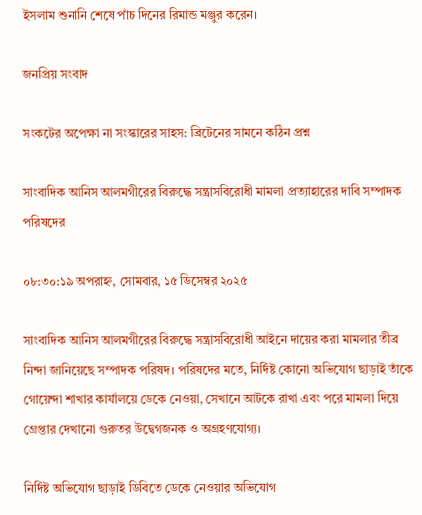ইসলাম শুনানি শেষে পাঁচ দিনের রিমান্ড মঞ্জুর করেন।

জনপ্রিয় সংবাদ

সংকটের অপেক্ষা না সংস্কারের সাহস: ব্রিটেনের সামনে কঠিন প্রশ্ন

সাংবাদিক আনিস আলমগীরের বিরুদ্ধে সন্ত্রাসবিরোধী মামলা প্রত্যাহারের দাবি সম্পাদক পরিষদের

০৮:৩০:১৯ অপরাহ্ন, সোমবার, ১৫ ডিসেম্বর ২০২৫

সাংবাদিক আনিস আলমগীরের বিরুদ্ধে সন্ত্রাসবিরোধী আইনে দায়ের করা মামলার তীব্র নিন্দা জানিয়েছে সম্পাদক পরিষদ। পরিষদের মতে, নির্দিষ্ট কোনো অভিযোগ ছাড়াই তাঁকে গোয়েন্দা শাখার কার্যালয়ে ডেকে নেওয়া, সেখানে আটকে রাখা এবং পরে মামলা দিয়ে গ্রেপ্তার দেখানো গুরুতর উদ্বেগজনক ও অগ্রহণযোগ্য।

নির্দিষ্ট অভিযোগ ছাড়াই ডিবিতে ডেকে নেওয়ার অভিযোগ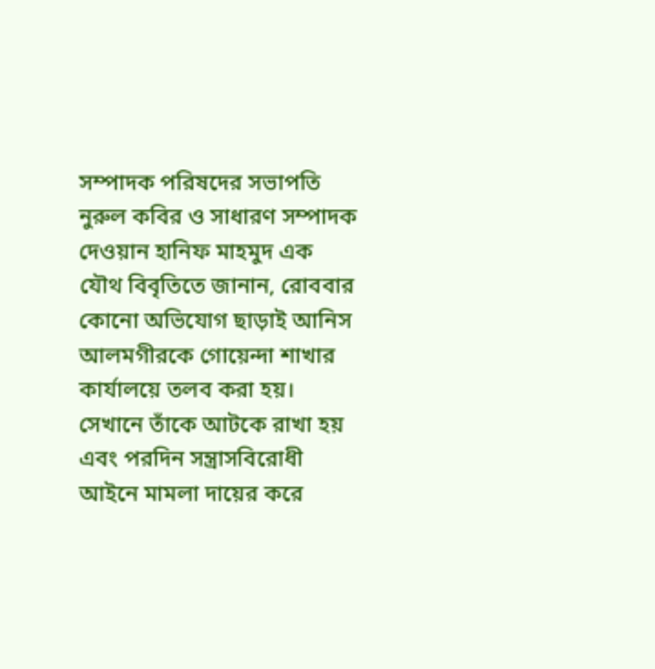সম্পাদক পরিষদের সভাপতি নুরুল কবির ও সাধারণ সম্পাদক দেওয়ান হানিফ মাহমুদ এক যৌথ বিবৃতিতে জানান, রোববার কোনো অভিযোগ ছাড়াই আনিস আলমগীরকে গোয়েন্দা শাখার কার্যালয়ে তলব করা হয়। সেখানে তাঁকে আটকে রাখা হয় এবং পরদিন সন্ত্রাসবিরোধী আইনে মামলা দায়ের করে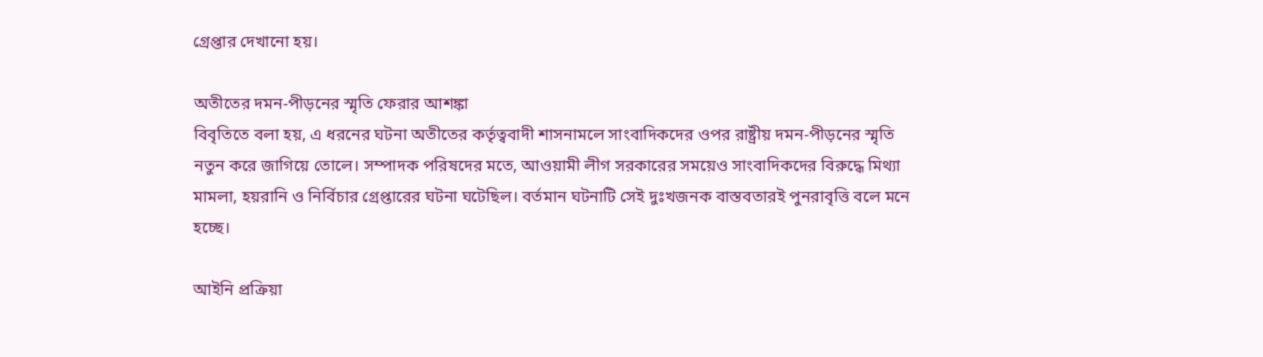গ্রেপ্তার দেখানো হয়।

অতীতের দমন-পীড়নের স্মৃতি ফেরার আশঙ্কা
বিবৃতিতে বলা হয়, এ ধরনের ঘটনা অতীতের কর্তৃত্ববাদী শাসনামলে সাংবাদিকদের ওপর রাষ্ট্রীয় দমন-পীড়নের স্মৃতি নতুন করে জাগিয়ে তোলে। সম্পাদক পরিষদের মতে, আওয়ামী লীগ সরকারের সময়েও সাংবাদিকদের বিরুদ্ধে মিথ্যা মামলা, হয়রানি ও নির্বিচার গ্রেপ্তারের ঘটনা ঘটেছিল। বর্তমান ঘটনাটি সেই দুঃখজনক বাস্তবতারই পুনরাবৃত্তি বলে মনে হচ্ছে।

আইনি প্রক্রিয়া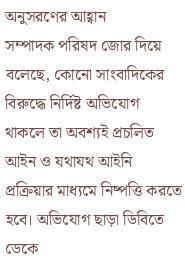অনুসরণের আহ্বান
সম্পাদক পরিষদ জোর দিয়ে বলেছে, কোনো সাংবাদিকের বিরুদ্ধে নির্দিষ্ট অভিযোগ থাকলে তা অবশ্যই প্রচলিত আইন ও যথাযথ আইনি প্রক্রিয়ার মাধ্যমে নিষ্পত্তি করতে হবে। অভিযোগ ছাড়া ডিবিতে ডেকে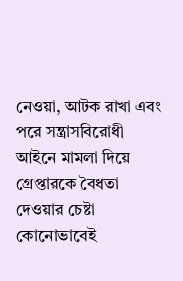নেওয়া, আটক রাখা এবং পরে সন্ত্রাসবিরোধী আইনে মামলা দিয়ে গ্রেপ্তারকে বৈধতা দেওয়ার চেষ্টা কোনোভাবেই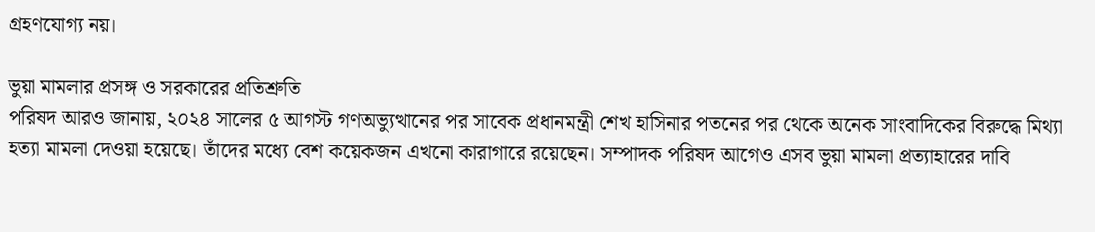গ্রহণযোগ্য নয়।

ভুয়া মামলার প্রসঙ্গ ও সরকারের প্রতিশ্রুতি
পরিষদ আরও জানায়, ২০২৪ সালের ৫ আগস্ট গণঅভ্যুত্থানের পর সাবেক প্রধানমন্ত্রী শেখ হাসিনার পতনের পর থেকে অনেক সাংবাদিকের বিরুদ্ধে মিথ্যা হত্যা মামলা দেওয়া হয়েছে। তাঁদের মধ্যে বেশ কয়েকজন এখনো কারাগারে রয়েছেন। সম্পাদক পরিষদ আগেও এসব ভুয়া মামলা প্রত্যাহারের দাবি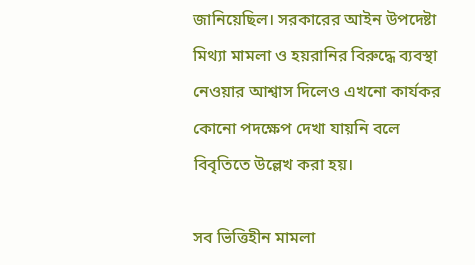জানিয়েছিল। সরকারের আইন উপদেষ্টা মিথ্যা মামলা ও হয়রানির বিরুদ্ধে ব্যবস্থা নেওয়ার আশ্বাস দিলেও এখনো কার্যকর কোনো পদক্ষেপ দেখা যায়নি বলে বিবৃতিতে উল্লেখ করা হয়।

সব ভিত্তিহীন মামলা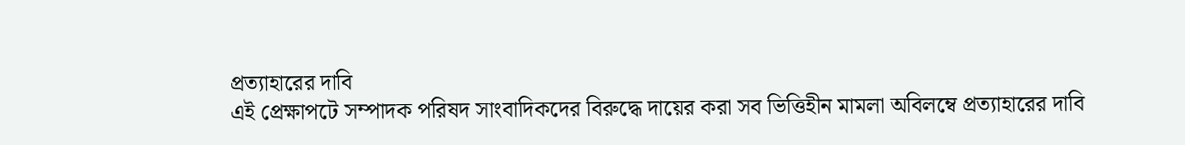প্রত্যাহারের দাবি
এই প্রেক্ষাপটে সম্পাদক পরিষদ সাংবাদিকদের বিরুদ্ধে দায়ের করা সব ভিত্তিহীন মামলা অবিলম্বে প্রত্যাহারের দাবি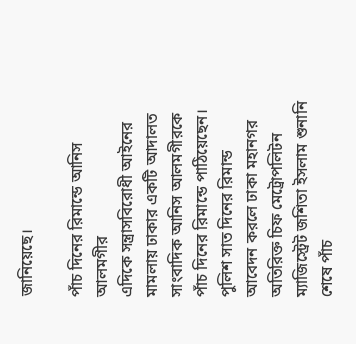জানিয়েছে।

পাঁচ দিনের রিমান্ডে আনিস আলমগীর
এদিকে সন্ত্রাসবিরোধী আইনের মামলায় ঢাকার একটি আদালত সাংবাদিক আনিস আলমগীরকে পাঁচ দিনের রিমান্ডে পাঠিয়েছেন। পুলিশ সাত দিনের রিমান্ড আবেদন করলে ঢাকা মহানগর অতিরিক্ত চিফ মেট্রোপলিটন ম্যাজিস্ট্রেট জশিতা ইসলাম শুনানি শেষে পাঁচ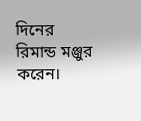দিনের রিমান্ড মঞ্জুর করেন।